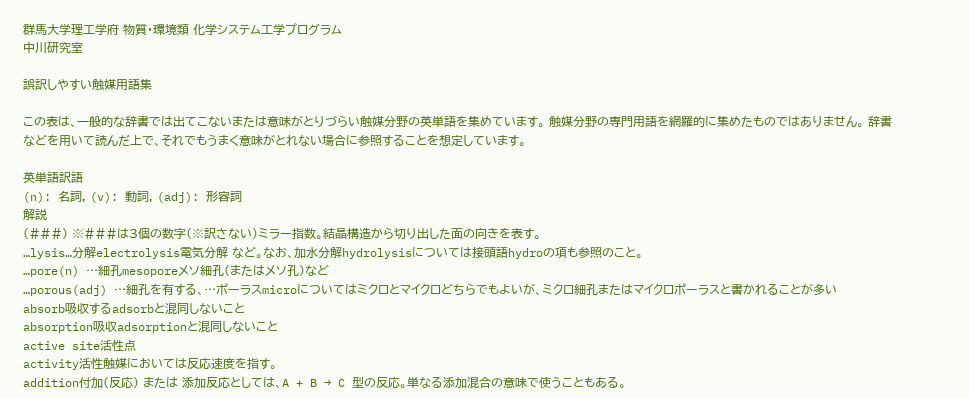群馬大学理工学府 物質・環境類 化学システム工学プログラム
中川研究室

誤訳しやすい触媒用語集

この表は、一般的な辞書では出てこないまたは意味がとりづらい触媒分野の英単語を集めています。 触媒分野の専門用語を網羅的に集めたものではありません。 辞書などを用いて読んだ上で、それでもうまく意味がとれない場合に参照することを想定しています。

英単語訳語
(n): 名詞, (v): 動詞, (adj): 形容詞
解説
(###) ※###は3個の数字(※訳さない)ミラー指数。結晶構造から切り出した面の向きを表す。
…lysis…分解electrolysis電気分解 など。なお、加水分解hydrolysisについては接頭語hydroの項も参照のこと。
…pore(n) …細孔mesoporeメソ細孔(またはメソ孔)など
…porous(adj) …細孔を有する、…ポーラスmicroについてはミクロとマイクロどちらでもよいが、ミクロ細孔またはマイクロポーラスと書かれることが多い
absorb吸収するadsorbと混同しないこと
absorption吸収adsorptionと混同しないこと
active site活性点
activity活性触媒においては反応速度を指す。
addition付加(反応) または 添加反応としては、A + B → C 型の反応。単なる添加混合の意味で使うこともある。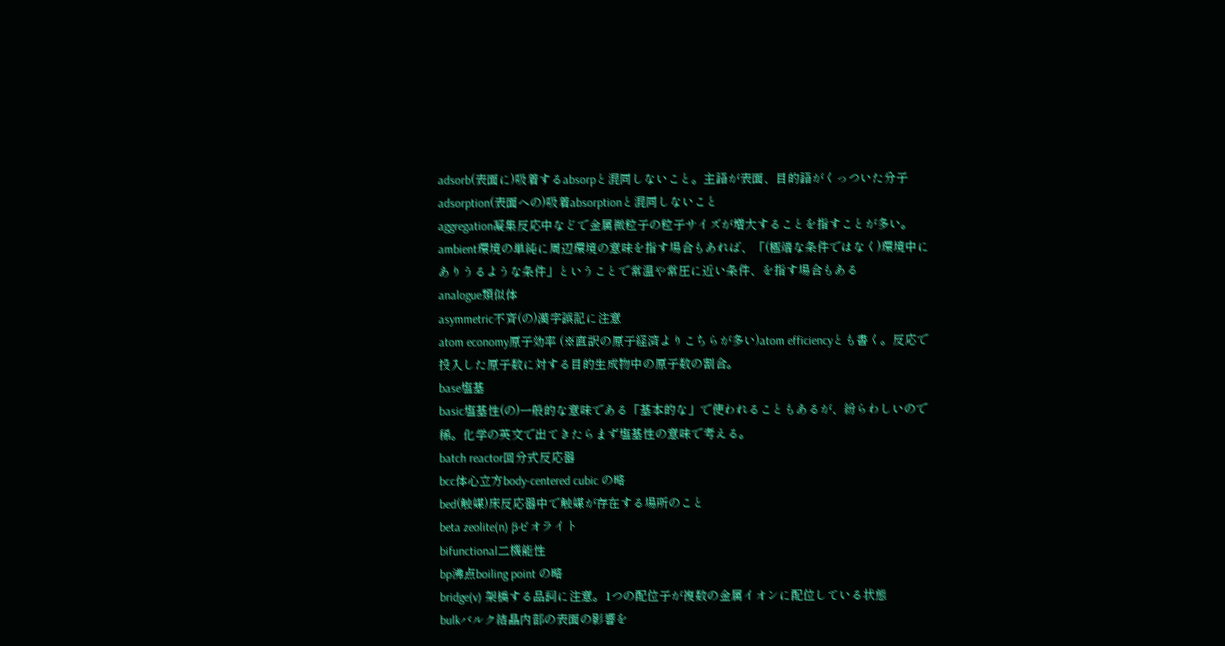adsorb(表面に)吸着するabsorpと混同しないこと。主語が表面、目的語がくっついた分子
adsorption(表面への)吸着absorptionと混同しないこと
aggregation凝集反応中などで金属微粒子の粒子サイズが増大することを指すことが多い。
ambient環境の単純に周辺環境の意味を指す場合もあれば、「(極端な条件ではなく)環境中にありうるような条件」ということで常温や常圧に近い条件、を指す場合もある
analogue類似体
asymmetric不斉(の)漢字誤記に注意
atom economy原子効率 (※直訳の原子経済よりこちらが多い)atom efficiencyとも書く。反応で投入した原子数に対する目的生成物中の原子数の割合。
base塩基
basic塩基性(の)一般的な意味である「基本的な」で使われることもあるが、紛らわしいので稀。化学の英文で出てきたらまず塩基性の意味で考える。
batch reactor回分式反応器
bcc体心立方body-centered cubic の略
bed(触媒)床反応器中で触媒が存在する場所のこと
beta zeolite(n) βゼオライト
bifunctional二機能性
bp沸点boiling point の略
bridge(v) 架橋する品詞に注意。1つの配位子が複数の金属イオンに配位している状態
bulkバルク結晶内部の表面の影響を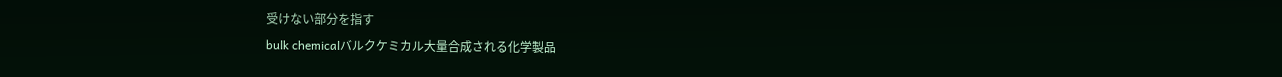受けない部分を指す
bulk chemicalバルクケミカル大量合成される化学製品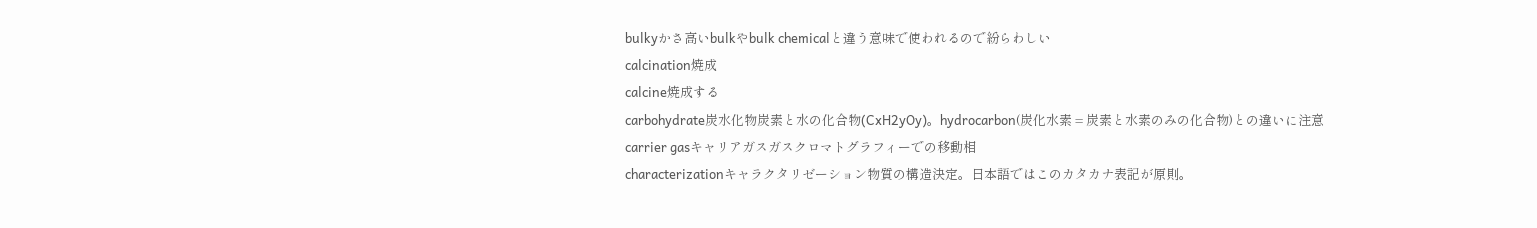bulkyかさ高いbulkやbulk chemicalと違う意味で使われるので紛らわしい
calcination焼成
calcine焼成する
carbohydrate炭水化物炭素と水の化合物(CxH2yOy)。hydrocarbon(炭化水素 = 炭素と水素のみの化合物)との違いに注意
carrier gasキャリアガスガスクロマトグラフィーでの移動相
characterizationキャラクタリゼーション物質の構造決定。日本語ではこのカタカナ表記が原則。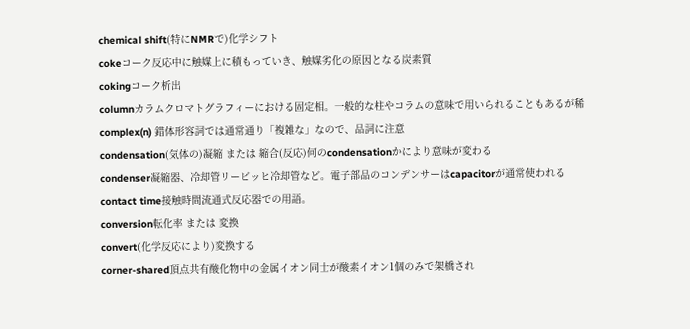chemical shift(特にNMRで)化学シフト
cokeコーク反応中に触媒上に積もっていき、触媒劣化の原因となる炭素質
cokingコーク析出
columnカラムクロマトグラフィーにおける固定相。一般的な柱やコラムの意味で用いられることもあるが稀
complex(n) 錯体形容詞では通常通り「複雑な」なので、品詞に注意
condensation(気体の)凝縮 または 縮合(反応)何のcondensationかにより意味が変わる
condenser凝縮器、冷却管リービッヒ冷却管など。電子部品のコンデンサーはcapacitorが通常使われる
contact time接触時間流通式反応器での用語。
conversion転化率 または 変換
convert(化学反応により)変換する
corner-shared頂点共有酸化物中の金属イオン同士が酸素イオン1個のみで架橋され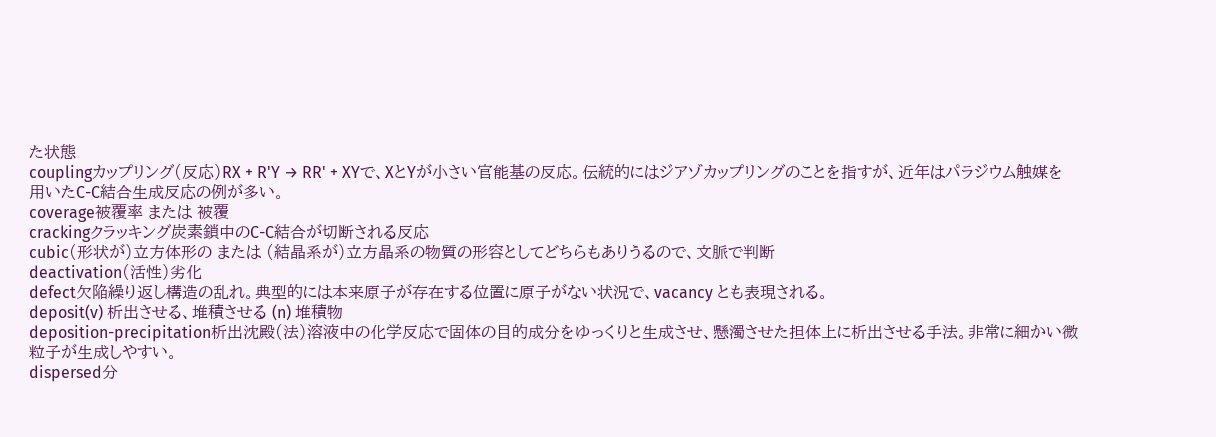た状態
couplingカップリング(反応)RX + R'Y → RR' + XYで、XとYが小さい官能基の反応。伝統的にはジアゾカップリングのことを指すが、近年はパラジウム触媒を用いたC-C結合生成反応の例が多い。
coverage被覆率 または 被覆
crackingクラッキング炭素鎖中のC-C結合が切断される反応
cubic(形状が)立方体形の または (結晶系が)立方晶系の物質の形容としてどちらもありうるので、文脈で判断
deactivation(活性)劣化
defect欠陥繰り返し構造の乱れ。典型的には本来原子が存在する位置に原子がない状況で、vacancy とも表現される。
deposit(v) 析出させる、堆積させる (n) 堆積物
deposition-precipitation析出沈殿(法)溶液中の化学反応で固体の目的成分をゆっくりと生成させ、懸濁させた担体上に析出させる手法。非常に細かい微粒子が生成しやすい。
dispersed分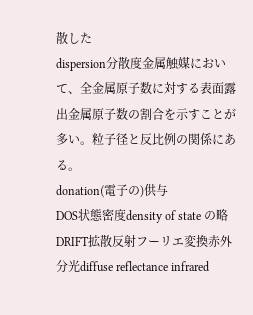散した
dispersion分散度金属触媒において、全金属原子数に対する表面露出金属原子数の割合を示すことが多い。粒子径と反比例の関係にある。
donation(電子の)供与
DOS状態密度density of state の略
DRIFT拡散反射フーリエ変換赤外分光diffuse reflectance infrared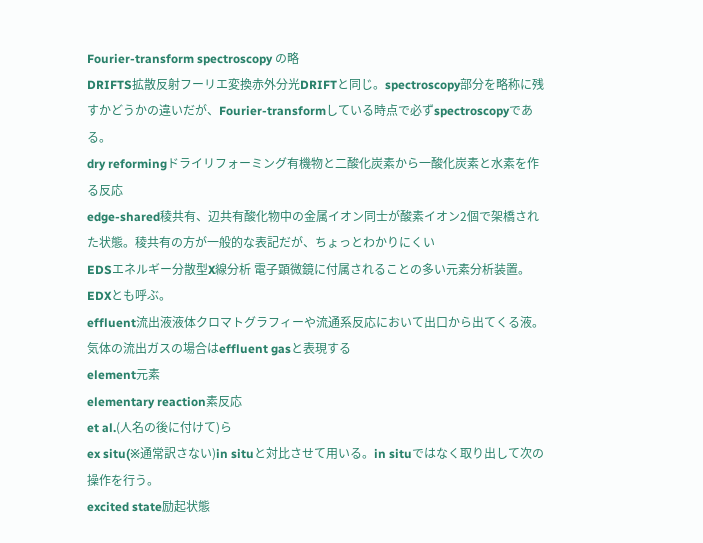Fourier-transform spectroscopy の略
DRIFTS拡散反射フーリエ変換赤外分光DRIFTと同じ。spectroscopy部分を略称に残すかどうかの違いだが、Fourier-transformしている時点で必ずspectroscopyである。
dry reformingドライリフォーミング有機物と二酸化炭素から一酸化炭素と水素を作る反応
edge-shared稜共有、辺共有酸化物中の金属イオン同士が酸素イオン2個で架橋された状態。稜共有の方が一般的な表記だが、ちょっとわかりにくい
EDSエネルギー分散型X線分析 電子顕微鏡に付属されることの多い元素分析装置。EDXとも呼ぶ。
effluent流出液液体クロマトグラフィーや流通系反応において出口から出てくる液。気体の流出ガスの場合はeffluent gasと表現する
element元素
elementary reaction素反応
et al.(人名の後に付けて)ら
ex situ(※通常訳さない)in situと対比させて用いる。in situではなく取り出して次の操作を行う。
excited state励起状態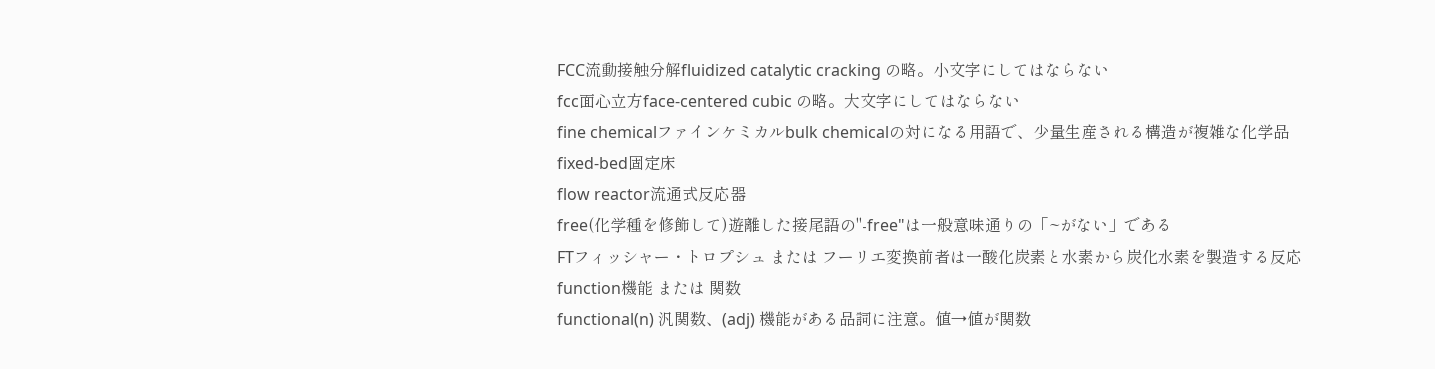FCC流動接触分解fluidized catalytic cracking の略。小文字にしてはならない
fcc面心立方face-centered cubic の略。大文字にしてはならない
fine chemicalファインケミカルbulk chemicalの対になる用語で、少量生産される構造が複雑な化学品
fixed-bed固定床
flow reactor流通式反応器
free(化学種を修飾して)遊離した接尾語の"-free"は一般意味通りの「~がない」である
FTフィッシャー・トロプシュ または フーリエ変換前者は一酸化炭素と水素から炭化水素を製造する反応
function機能 または 関数
functional(n) 汎関数、(adj) 機能がある品詞に注意。値→値が関数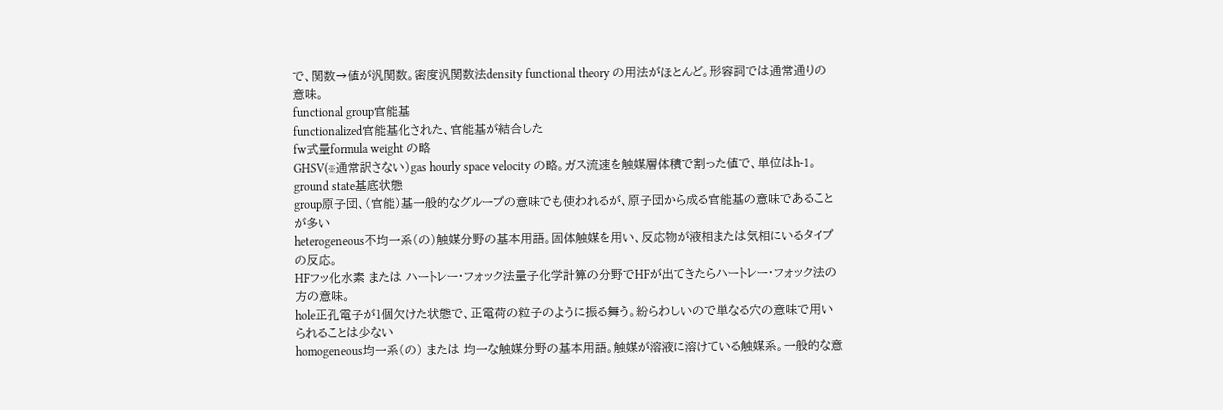で、関数→値が汎関数。密度汎関数法density functional theory の用法がほとんど。形容詞では通常通りの意味。
functional group官能基
functionalized官能基化された、官能基が結合した
fw式量formula weight の略
GHSV(※通常訳さない)gas hourly space velocity の略。ガス流速を触媒層体積で割った値で、単位はh-1。
ground state基底状態
group原子団、(官能)基一般的なグループの意味でも使われるが、原子団から成る官能基の意味であることが多い
heterogeneous不均一系(の)触媒分野の基本用語。固体触媒を用い、反応物が液相または気相にいるタイプの反応。
HFフッ化水素 または ハートレー・フォック法量子化学計算の分野でHFが出てきたらハートレー・フォック法の方の意味。
hole正孔電子が1個欠けた状態で、正電荷の粒子のように振る舞う。紛らわしいので単なる穴の意味で用いられることは少ない
homogeneous均一系(の) または 均一な触媒分野の基本用語。触媒が溶液に溶けている触媒系。一般的な意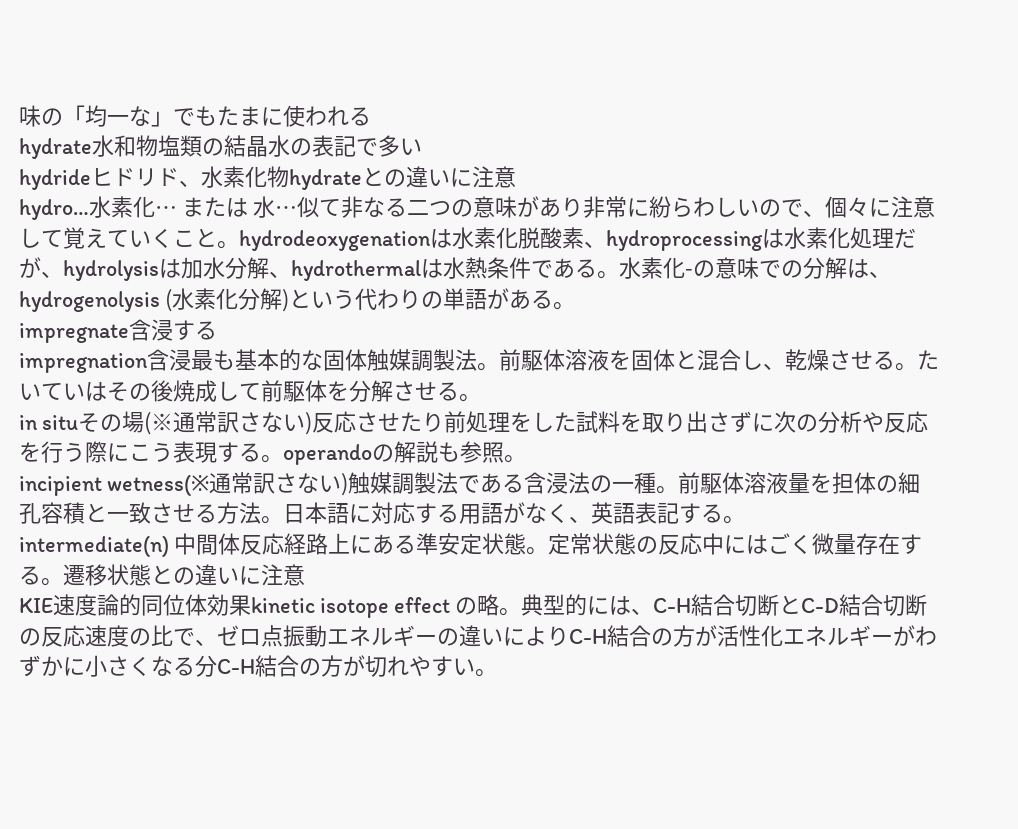味の「均一な」でもたまに使われる
hydrate水和物塩類の結晶水の表記で多い
hydrideヒドリド、水素化物hydrateとの違いに注意
hydro…水素化… または 水…似て非なる二つの意味があり非常に紛らわしいので、個々に注意して覚えていくこと。hydrodeoxygenationは水素化脱酸素、hydroprocessingは水素化処理だが、hydrolysisは加水分解、hydrothermalは水熱条件である。水素化-の意味での分解は、hydrogenolysis (水素化分解)という代わりの単語がある。
impregnate含浸する
impregnation含浸最も基本的な固体触媒調製法。前駆体溶液を固体と混合し、乾燥させる。たいていはその後焼成して前駆体を分解させる。
in situその場(※通常訳さない)反応させたり前処理をした試料を取り出さずに次の分析や反応を行う際にこう表現する。operandoの解説も参照。
incipient wetness(※通常訳さない)触媒調製法である含浸法の一種。前駆体溶液量を担体の細孔容積と一致させる方法。日本語に対応する用語がなく、英語表記する。
intermediate(n) 中間体反応経路上にある準安定状態。定常状態の反応中にはごく微量存在する。遷移状態との違いに注意
KIE速度論的同位体効果kinetic isotope effect の略。典型的には、C-H結合切断とC-D結合切断の反応速度の比で、ゼロ点振動エネルギーの違いによりC-H結合の方が活性化エネルギーがわずかに小さくなる分C-H結合の方が切れやすい。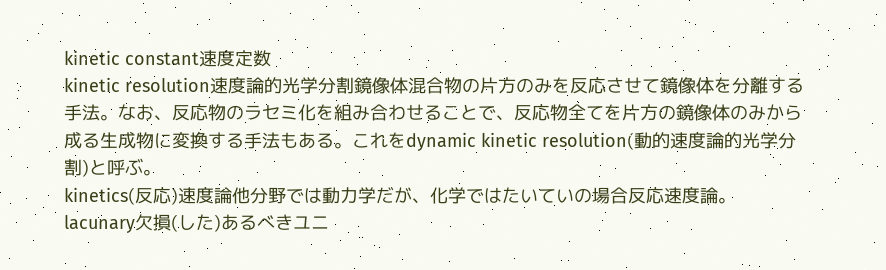kinetic constant速度定数
kinetic resolution速度論的光学分割鏡像体混合物の片方のみを反応させて鏡像体を分離する手法。なお、反応物のラセミ化を組み合わせることで、反応物全てを片方の鏡像体のみから成る生成物に変換する手法もある。これをdynamic kinetic resolution(動的速度論的光学分割)と呼ぶ。
kinetics(反応)速度論他分野では動力学だが、化学ではたいていの場合反応速度論。
lacunary欠損(した)あるべきユニ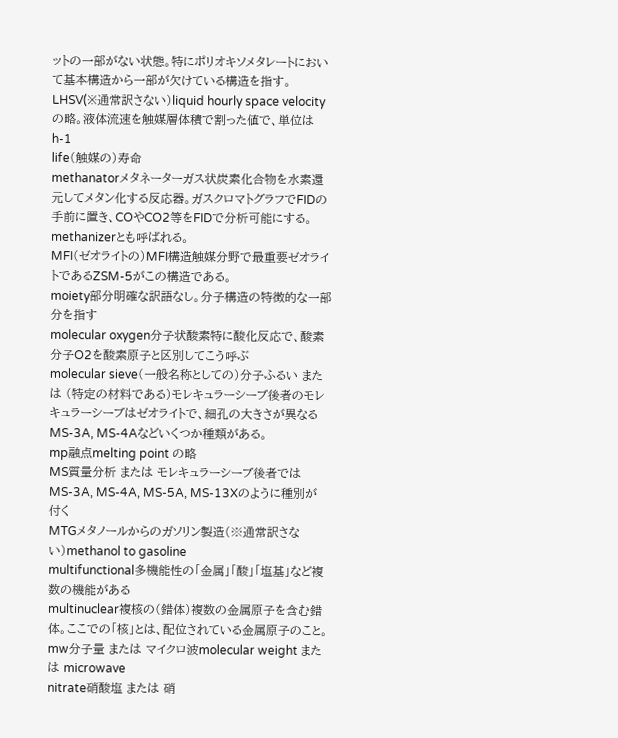ットの一部がない状態。特にポリオキソメタレートにおいて基本構造から一部が欠けている構造を指す。
LHSV(※通常訳さない)liquid hourly space velocity の略。液体流速を触媒層体積で割った値で、単位はh-1
life(触媒の)寿命
methanatorメタネーターガス状炭素化合物を水素還元してメタン化する反応器。ガスクロマトグラフでFIDの手前に置き、COやCO2等をFIDで分析可能にする。methanizerとも呼ばれる。
MFI(ゼオライトの)MFI構造触媒分野で最重要ゼオライトであるZSM-5がこの構造である。
moiety部分明確な訳語なし。分子構造の特徴的な一部分を指す
molecular oxygen分子状酸素特に酸化反応で、酸素分子O2を酸素原子と区別してこう呼ぶ
molecular sieve(一般名称としての)分子ふるい または (特定の材料である)モレキュラーシーブ後者のモレキュラーシーブはゼオライトで、細孔の大きさが異なるMS-3A, MS-4Aなどいくつか種類がある。
mp融点melting point の略
MS質量分析 または モレキュラーシーブ後者ではMS-3A, MS-4A, MS-5A, MS-13Xのように種別が付く
MTGメタノールからのガソリン製造(※通常訳さない)methanol to gasoline
multifunctional多機能性の「金属」「酸」「塩基」など複数の機能がある
multinuclear複核の(錯体)複数の金属原子を含む錯体。ここでの「核」とは、配位されている金属原子のこと。
mw分子量 または マイクロ波molecular weight または microwave
nitrate硝酸塩 または 硝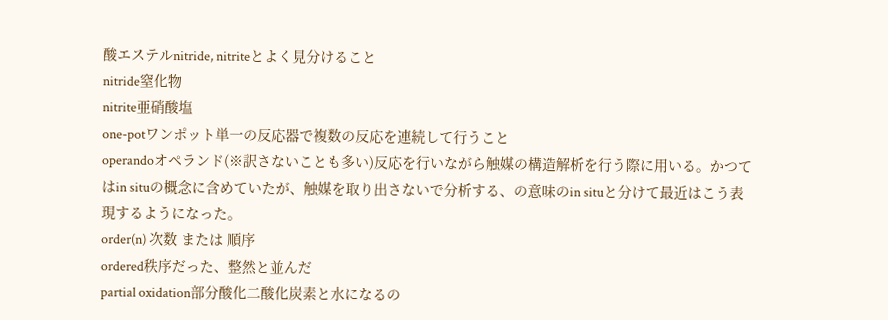酸エステルnitride, nitriteとよく見分けること
nitride窒化物
nitrite亜硝酸塩
one-potワンポット単一の反応器で複数の反応を連続して行うこと
operandoオペランド(※訳さないことも多い)反応を行いながら触媒の構造解析を行う際に用いる。かつてはin situの概念に含めていたが、触媒を取り出さないで分析する、の意味のin situと分けて最近はこう表現するようになった。
order(n) 次数 または 順序
ordered秩序だった、整然と並んだ
partial oxidation部分酸化二酸化炭素と水になるの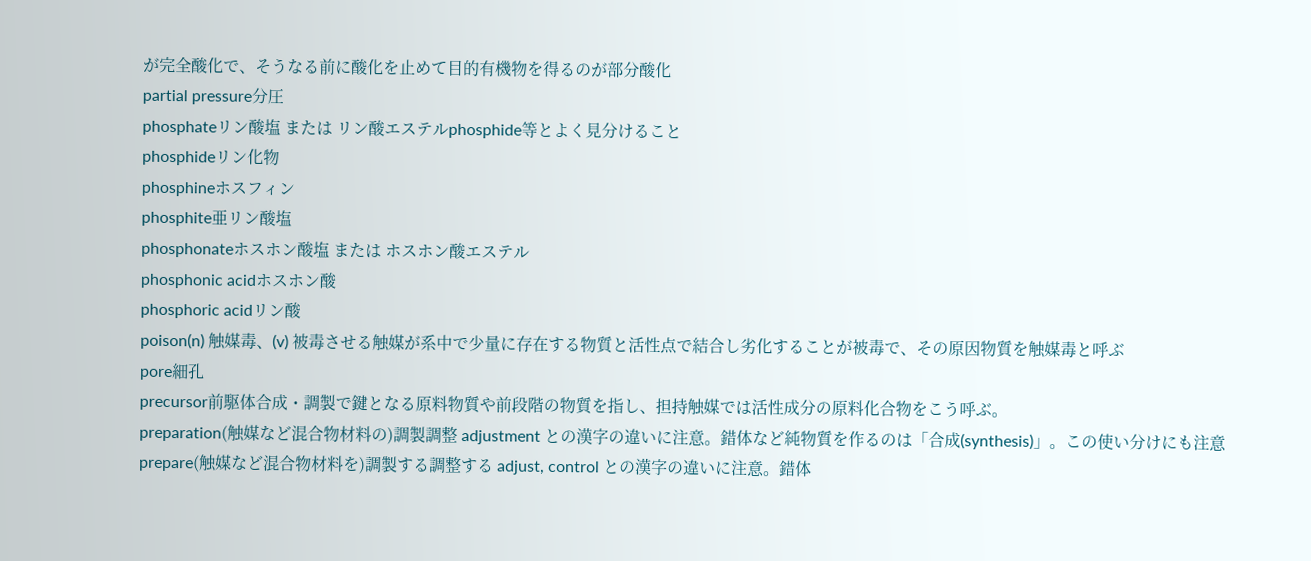が完全酸化で、そうなる前に酸化を止めて目的有機物を得るのが部分酸化
partial pressure分圧
phosphateリン酸塩 または リン酸エステルphosphide等とよく見分けること
phosphideリン化物
phosphineホスフィン
phosphite亜リン酸塩
phosphonateホスホン酸塩 または ホスホン酸エステル
phosphonic acidホスホン酸
phosphoric acidリン酸
poison(n) 触媒毒、(v) 被毒させる触媒が系中で少量に存在する物質と活性点で結合し劣化することが被毒で、その原因物質を触媒毒と呼ぶ
pore細孔
precursor前駆体合成・調製で鍵となる原料物質や前段階の物質を指し、担持触媒では活性成分の原料化合物をこう呼ぶ。
preparation(触媒など混合物材料の)調製調整 adjustment との漢字の違いに注意。錯体など純物質を作るのは「合成(synthesis)」。この使い分けにも注意
prepare(触媒など混合物材料を)調製する調整する adjust, control との漢字の違いに注意。錯体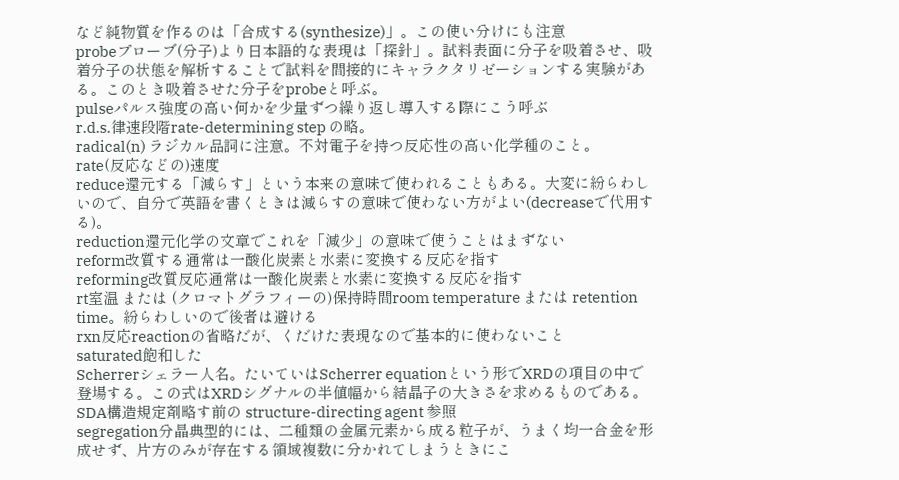など純物質を作るのは「合成する(synthesize)」。この使い分けにも注意
probeプローブ(分子)より日本語的な表現は「探針」。試料表面に分子を吸着させ、吸着分子の状態を解析することで試料を間接的にキャラクタリゼーションする実験がある。このとき吸着させた分子をprobeと呼ぶ。
pulseパルス強度の高い何かを少量ずつ繰り返し導入する際にこう呼ぶ
r.d.s.律速段階rate-determining step の略。
radical(n) ラジカル品詞に注意。不対電子を持つ反応性の高い化学種のこと。
rate(反応などの)速度
reduce還元する「減らす」という本来の意味で使われることもある。大変に紛らわしいので、自分で英語を書くときは減らすの意味で使わない方がよい(decreaseで代用する)。
reduction還元化学の文章でこれを「減少」の意味で使うことはまずない
reform改質する通常は一酸化炭素と水素に変換する反応を指す
reforming改質反応通常は一酸化炭素と水素に変換する反応を指す
rt室温 または (クロマトグラフィーの)保持時間room temperature または retention time。紛らわしいので後者は避ける
rxn反応reactionの省略だが、くだけた表現なので基本的に使わないこと
saturated飽和した
Scherrerシェラー人名。たいていはScherrer equationという形でXRDの項目の中で登場する。この式はXRDシグナルの半値幅から結晶子の大きさを求めるものである。
SDA構造規定剤略す前の structure-directing agent 参照
segregation分晶典型的には、二種類の金属元素から成る粒子が、うまく均一合金を形成せず、片方のみが存在する領域複数に分かれてしまうときにこ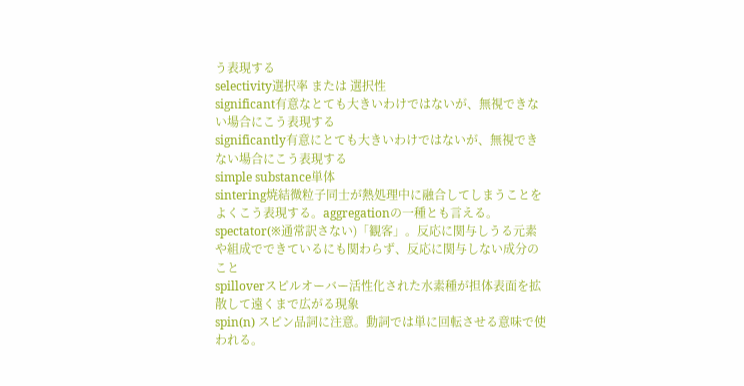う表現する
selectivity選択率 または 選択性
significant有意なとても大きいわけではないが、無視できない場合にこう表現する
significantly有意にとても大きいわけではないが、無視できない場合にこう表現する
simple substance単体
sintering焼結微粒子同士が熱処理中に融合してしまうことをよくこう表現する。aggregationの一種とも言える。
spectator(※通常訳さない)「観客」。反応に関与しうる元素や組成でできているにも関わらず、反応に関与しない成分のこと
spilloverスピルオーバー活性化された水素種が担体表面を拡散して遠くまで広がる現象
spin(n) スピン品詞に注意。動詞では単に回転させる意味で使われる。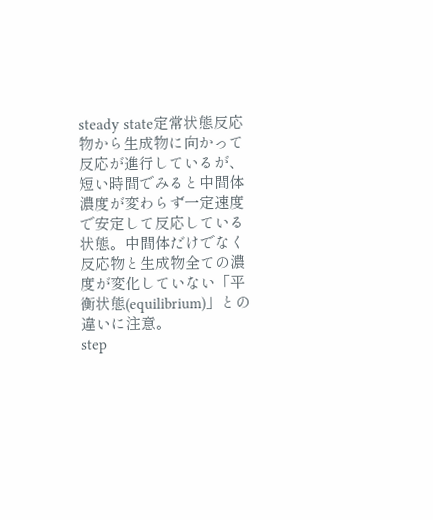steady state定常状態反応物から生成物に向かって反応が進行しているが、短い時間でみると中間体濃度が変わらず一定速度で安定して反応している状態。中間体だけでなく反応物と生成物全ての濃度が変化していない「平衡状態(equilibrium)」との違いに注意。
step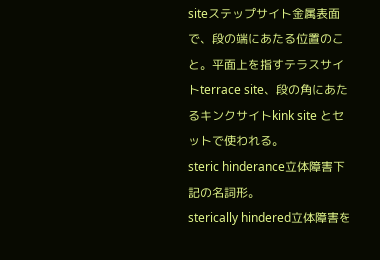siteステップサイト金属表面で、段の端にあたる位置のこと。平面上を指すテラスサイトterrace site、段の角にあたるキンクサイトkink site とセットで使われる。
steric hinderance立体障害下記の名詞形。
sterically hindered立体障害を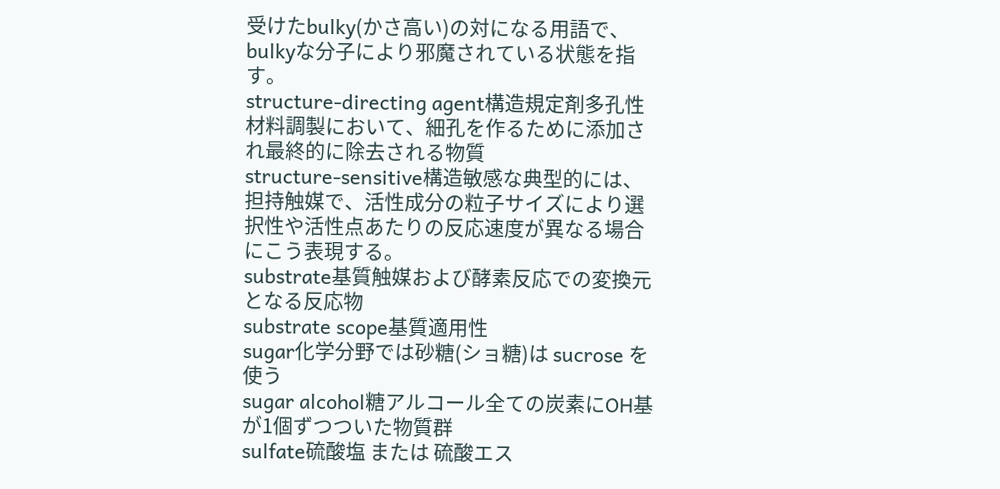受けたbulky(かさ高い)の対になる用語で、bulkyな分子により邪魔されている状態を指す。
structure-directing agent構造規定剤多孔性材料調製において、細孔を作るために添加され最終的に除去される物質
structure-sensitive構造敏感な典型的には、担持触媒で、活性成分の粒子サイズにより選択性や活性点あたりの反応速度が異なる場合にこう表現する。
substrate基質触媒および酵素反応での変換元となる反応物
substrate scope基質適用性
sugar化学分野では砂糖(ショ糖)は sucrose を使う
sugar alcohol糖アルコール全ての炭素にOH基が1個ずつついた物質群
sulfate硫酸塩 または 硫酸エス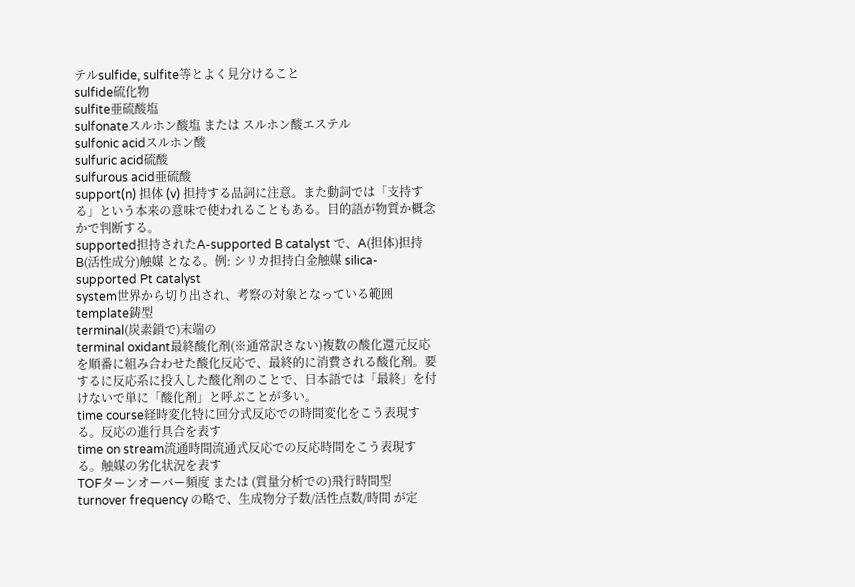テルsulfide, sulfite等とよく見分けること
sulfide硫化物
sulfite亜硫酸塩
sulfonateスルホン酸塩 または スルホン酸エステル
sulfonic acidスルホン酸
sulfuric acid硫酸
sulfurous acid亜硫酸
support(n) 担体 (v) 担持する品詞に注意。また動詞では「支持する」という本来の意味で使われることもある。目的語が物質か概念かで判断する。
supported担持されたA-supported B catalyst で、A(担体)担持B(活性成分)触媒 となる。例: シリカ担持白金触媒 silica-supported Pt catalyst
system世界から切り出され、考察の対象となっている範囲
template鋳型
terminal(炭素鎖で)末端の
terminal oxidant最終酸化剤(※通常訳さない)複数の酸化還元反応を順番に組み合わせた酸化反応で、最終的に消費される酸化剤。要するに反応系に投入した酸化剤のことで、日本語では「最終」を付けないで単に「酸化剤」と呼ぶことが多い。
time course経時変化特に回分式反応での時間変化をこう表現する。反応の進行具合を表す
time on stream流通時間流通式反応での反応時間をこう表現する。触媒の劣化状況を表す
TOFターンオーバー頻度 または (質量分析での)飛行時間型turnover frequency の略で、生成物分子数/活性点数/時間 が定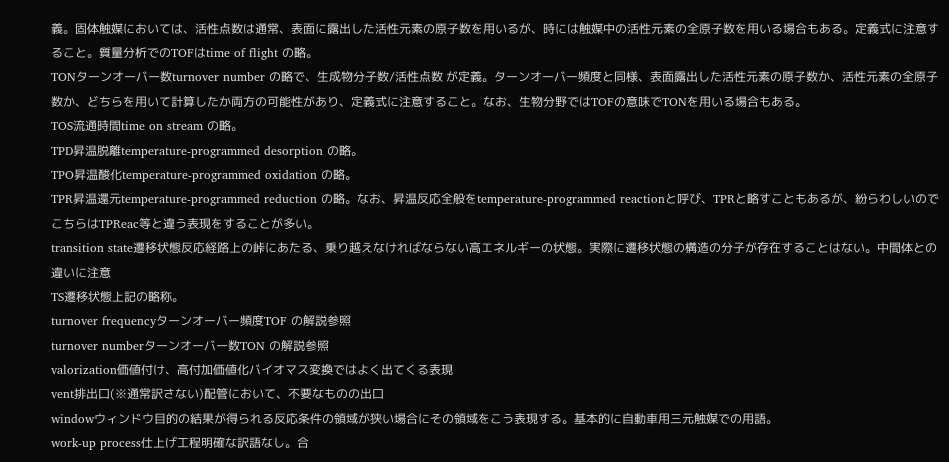義。固体触媒においては、活性点数は通常、表面に露出した活性元素の原子数を用いるが、時には触媒中の活性元素の全原子数を用いる場合もある。定義式に注意すること。質量分析でのTOFはtime of flight の略。
TONターンオーバー数turnover number の略で、生成物分子数/活性点数 が定義。ターンオーバー頻度と同様、表面露出した活性元素の原子数か、活性元素の全原子数か、どちらを用いて計算したか両方の可能性があり、定義式に注意すること。なお、生物分野ではTOFの意味でTONを用いる場合もある。
TOS流通時間time on stream の略。
TPD昇温脱離temperature-programmed desorption の略。
TPO昇温酸化temperature-programmed oxidation の略。
TPR昇温還元temperature-programmed reduction の略。なお、昇温反応全般をtemperature-programmed reactionと呼び、TPRと略すこともあるが、紛らわしいのでこちらはTPReac等と違う表現をすることが多い。
transition state遷移状態反応経路上の峠にあたる、乗り越えなければならない高エネルギーの状態。実際に遷移状態の構造の分子が存在することはない。中間体との違いに注意
TS遷移状態上記の略称。
turnover frequencyターンオーバー頻度TOF の解説参照
turnover numberターンオーバー数TON の解説参照
valorization価値付け、高付加価値化バイオマス変換ではよく出てくる表現
vent排出口(※通常訳さない)配管において、不要なものの出口
windowウィンドウ目的の結果が得られる反応条件の領域が狭い場合にその領域をこう表現する。基本的に自動車用三元触媒での用語。
work-up process仕上げ工程明確な訳語なし。合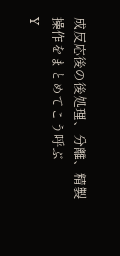成反応後の後処理、分離、精製操作をまとめてこう呼ぶ
Y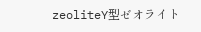zeoliteY型ゼオライト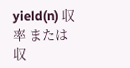yield(n) 収率 または 収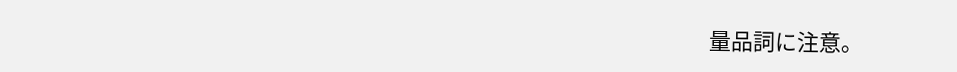量品詞に注意。